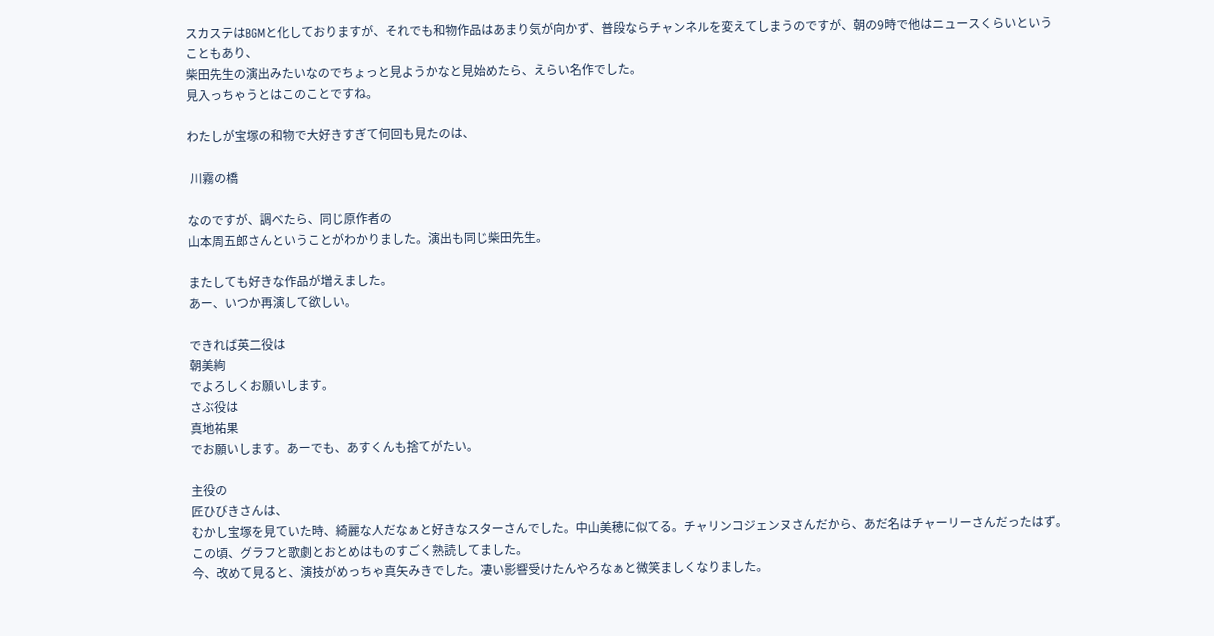スカステはBGMと化しておりますが、それでも和物作品はあまり気が向かず、普段ならチャンネルを変えてしまうのですが、朝の9時で他はニュースくらいということもあり、
柴田先生の演出みたいなのでちょっと見ようかなと見始めたら、えらい名作でした。
見入っちゃうとはこのことですね。

わたしが宝塚の和物で大好きすぎて何回も見たのは、

 川霧の橋

なのですが、調べたら、同じ原作者の
山本周五郎さんということがわかりました。演出も同じ柴田先生。

またしても好きな作品が増えました。
あー、いつか再演して欲しい。

できれば英二役は
朝美絢
でよろしくお願いします。
さぶ役は
真地祐果
でお願いします。あーでも、あすくんも捨てがたい。

主役の
匠ひびきさんは、
むかし宝塚を見ていた時、綺麗な人だなぁと好きなスターさんでした。中山美穂に似てる。チャリンコジェンヌさんだから、あだ名はチャーリーさんだったはず。この頃、グラフと歌劇とおとめはものすごく熟読してました。
今、改めて見ると、演技がめっちゃ真矢みきでした。凄い影響受けたんやろなぁと微笑ましくなりました。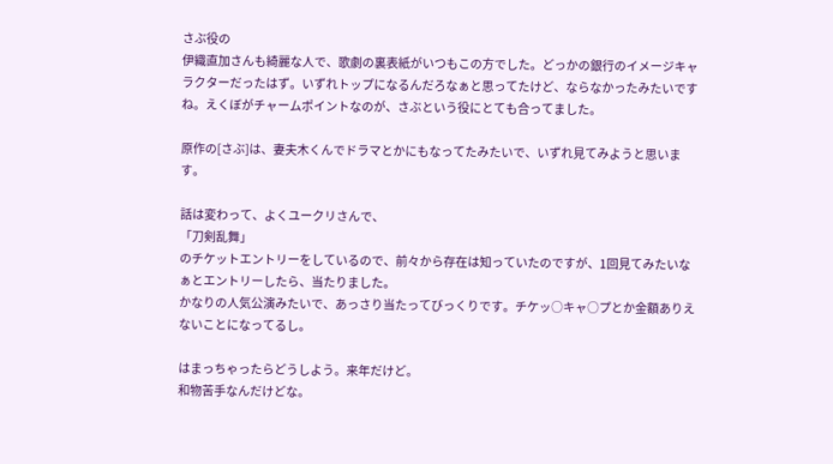さぶ役の
伊織直加さんも綺麗な人で、歌劇の裏表紙がいつもこの方でした。どっかの銀行のイメージキャラクターだったはず。いずれトップになるんだろなぁと思ってたけど、ならなかったみたいですね。えくぼがチャームポイントなのが、さぶという役にとても合ってました。

原作の[さぶ]は、妻夫木くんでドラマとかにもなってたみたいで、いずれ見てみようと思います。

話は変わって、よくユークリさんで、
「刀剣乱舞」
のチケットエントリーをしているので、前々から存在は知っていたのですが、1回見てみたいなぁとエントリーしたら、当たりました。
かなりの人気公演みたいで、あっさり当たってびっくりです。チケッ○キャ○プとか金額ありえないことになってるし。

はまっちゃったらどうしよう。来年だけど。
和物苦手なんだけどな。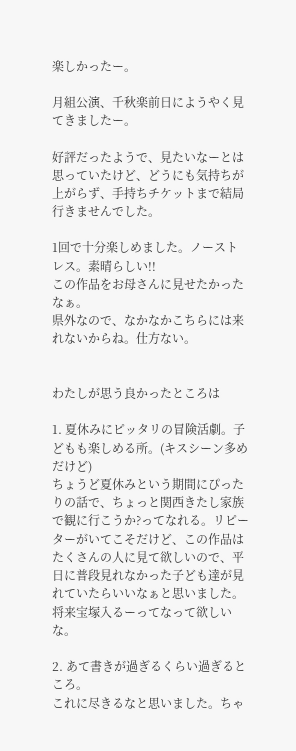楽しかったー。

月組公演、千秋楽前日にようやく見てきましたー。

好評だったようで、見たいなーとは思っていたけど、どうにも気持ちが上がらず、手持ちチケットまで結局行きませんでした。

1回で十分楽しめました。ノーストレス。素晴らしい!!
この作品をお母さんに見せたかったなぁ。
県外なので、なかなかこちらには来れないからね。仕方ない。


わたしが思う良かったところは

1. 夏休みにピッタリの冒険活劇。子どもも楽しめる所。(キスシーン多めだけど)
ちょうど夏休みという期間にぴったりの話で、ちょっと関西きたし家族で観に行こうか?ってなれる。リピーターがいてこそだけど、この作品はたくさんの人に見て欲しいので、平日に普段見れなかった子ども達が見れていたらいいなぁと思いました。将来宝塚入るーってなって欲しいな。

2. あて書きが過ぎるくらい過ぎるところ。
これに尽きるなと思いました。ちゃ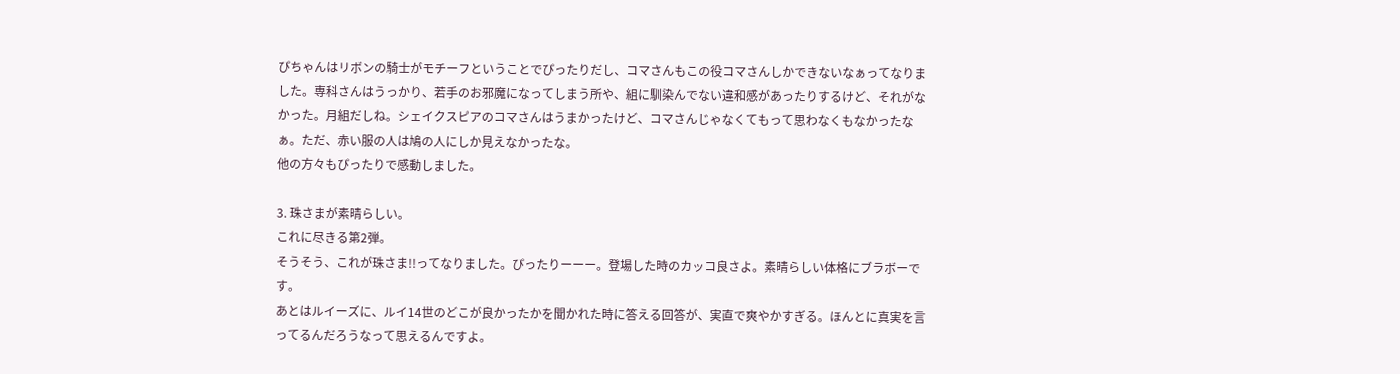ぴちゃんはリボンの騎士がモチーフということでぴったりだし、コマさんもこの役コマさんしかできないなぁってなりました。専科さんはうっかり、若手のお邪魔になってしまう所や、組に馴染んでない違和感があったりするけど、それがなかった。月組だしね。シェイクスピアのコマさんはうまかったけど、コマさんじゃなくてもって思わなくもなかったなぁ。ただ、赤い服の人は鳩の人にしか見えなかったな。
他の方々もぴったりで感動しました。

3. 珠さまが素晴らしい。
これに尽きる第2弾。
そうそう、これが珠さま!!ってなりました。ぴったりーーー。登場した時のカッコ良さよ。素晴らしい体格にブラボーです。
あとはルイーズに、ルイ14世のどこが良かったかを聞かれた時に答える回答が、実直で爽やかすぎる。ほんとに真実を言ってるんだろうなって思えるんですよ。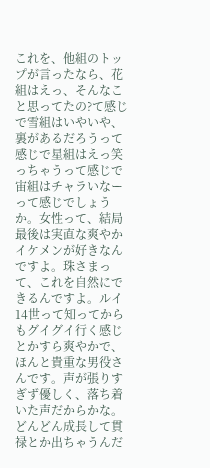これを、他組のトップが言ったなら、花組はえっ、そんなこと思ってたの?て感じで雪組はいやいや、裏があるだろうって感じで星組はえっ笑っちゃうって感じで宙組はチャラいなーって感じでしょうか。女性って、結局最後は実直な爽やかイケメンが好きなんですよ。珠さまって、これを自然にできるんですよ。ルイ14世って知ってからもグイグイ行く感じとかすら爽やかで、ほんと貴重な男役さんです。声が張りすぎず優しく、落ち着いた声だからかな。どんどん成長して貫禄とか出ちゃうんだ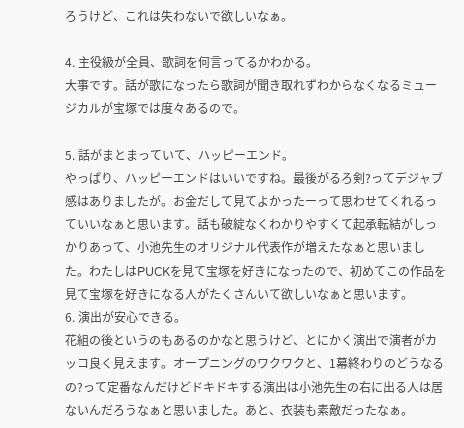ろうけど、これは失わないで欲しいなぁ。

4. 主役級が全員、歌詞を何言ってるかわかる。
大事です。話が歌になったら歌詞が聞き取れずわからなくなるミュージカルが宝塚では度々あるので。

5. 話がまとまっていて、ハッピーエンド。
やっぱり、ハッピーエンドはいいですね。最後がるろ剣?ってデジャブ感はありましたが。お金だして見てよかったーって思わせてくれるっていいなぁと思います。話も破綻なくわかりやすくて起承転結がしっかりあって、小池先生のオリジナル代表作が増えたなぁと思いました。わたしはPUCKを見て宝塚を好きになったので、初めてこの作品を見て宝塚を好きになる人がたくさんいて欲しいなぁと思います。
6. 演出が安心できる。
花組の後というのもあるのかなと思うけど、とにかく演出で演者がカッコ良く見えます。オープニングのワクワクと、1幕終わりのどうなるの?って定番なんだけどドキドキする演出は小池先生の右に出る人は居ないんだろうなぁと思いました。あと、衣装も素敵だったなぁ。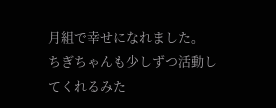月組で幸せになれました。
ちぎちゃんも少しずつ活動してくれるみた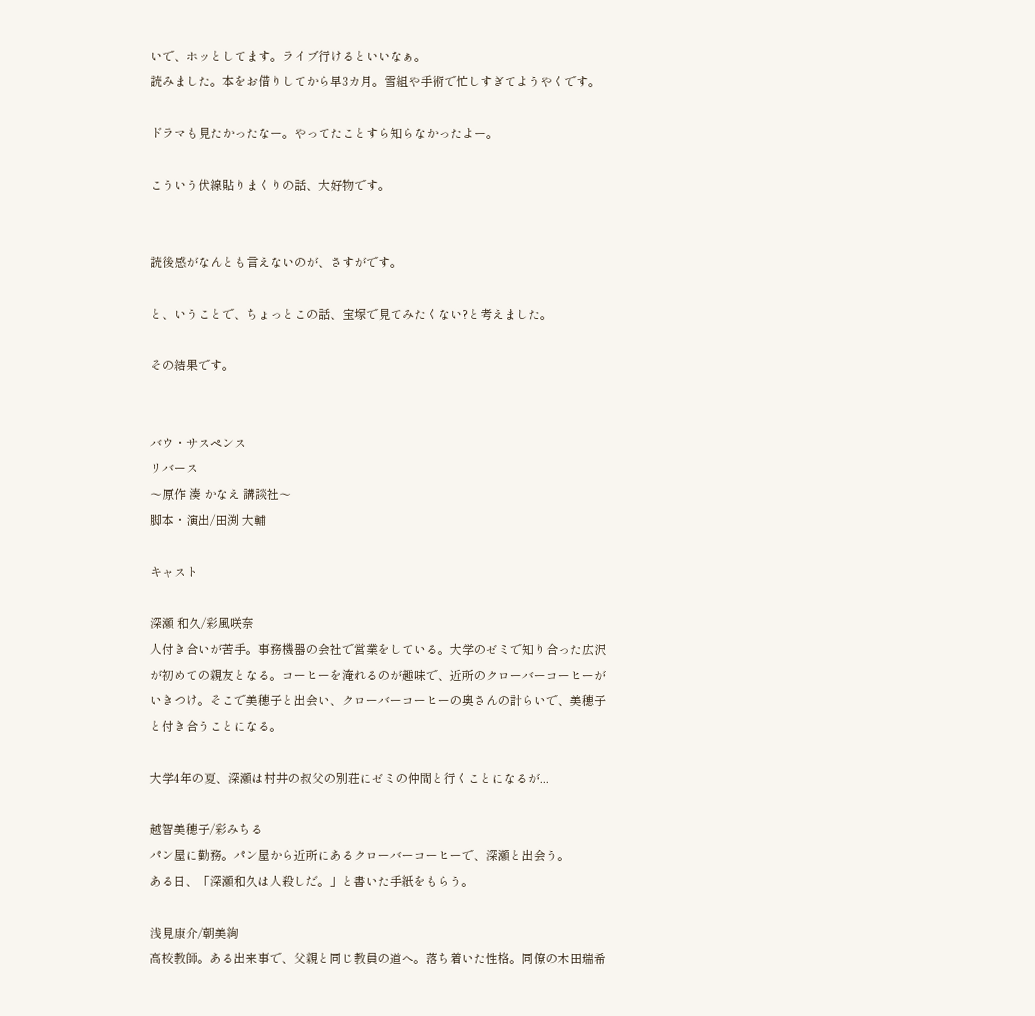いで、ホッとしてます。ライブ行けるといいなぁ。
読みました。本をお借りしてから早3カ月。雪組や手術で忙しすぎてようやくです。

ドラマも見たかったなー。やってたことすら知らなかったよー。

こういう伏線貼りまくりの話、大好物です。


読後感がなんとも言えないのが、さすがです。

と、いうことで、ちょっとこの話、宝塚で見てみたくない?と考えました。

その結果です。


バウ・サスペンス
リバース
〜原作 湊 かなえ 講談社〜
脚本・演出/田渕 大輔

キャスト

深瀬 和久/彩風咲奈
人付き合いが苦手。事務機器の会社で営業をしている。大学のゼミで知り合った広沢が初めての親友となる。コーヒーを淹れるのが趣味で、近所のクローバーコーヒーがいきつけ。そこで美穂子と出会い、クローバーコーヒーの奥さんの計らいで、美穂子と付き合うことになる。

大学4年の夏、深瀬は村井の叔父の別荘にゼミの仲間と行くことになるが...

越智美穂子/彩みちる
パン屋に勤務。パン屋から近所にあるクローバーコーヒーで、深瀬と出会う。
ある日、「深瀬和久は人殺しだ。」と書いた手紙をもらう。

浅見康介/朝美絢
高校教師。ある出来事で、父親と同じ教員の道へ。落ち着いた性格。同僚の木田瑞希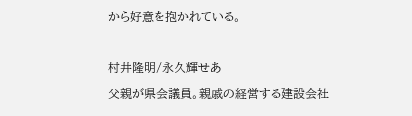から好意を抱かれている。

村井隆明/永久輝せあ
父親が県会議員。親戚の経営する建設会社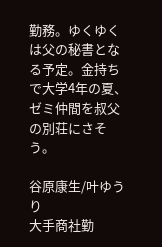勤務。ゆくゆくは父の秘書となる予定。金持ちで大学4年の夏、ゼミ仲間を叔父の別荘にさそう。

谷原康生/叶ゆうり
大手商社勤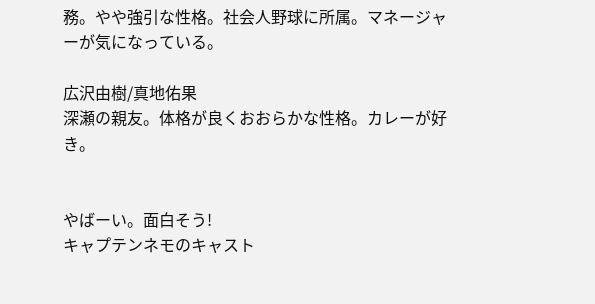務。やや強引な性格。社会人野球に所属。マネージャーが気になっている。

広沢由樹/真地佑果
深瀬の親友。体格が良くおおらかな性格。カレーが好き。


やばーい。面白そう!
キャプテンネモのキャスト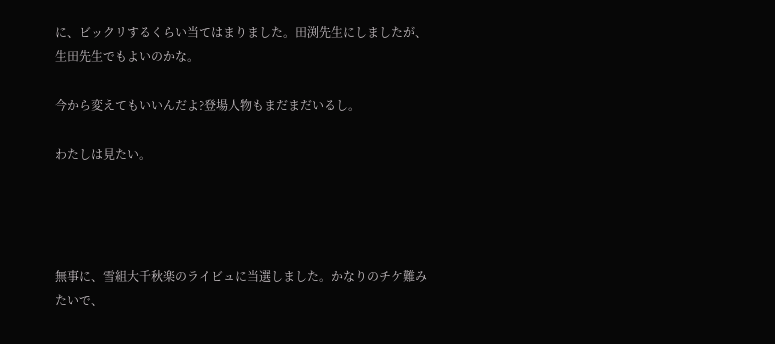に、ビックリするくらい当てはまりました。田渕先生にしましたが、生田先生でもよいのかな。

今から変えてもいいんだよ?登場人物もまだまだいるし。

わたしは見たい。




無事に、雪組大千秋楽のライビュに当選しました。かなりのチケ難みたいで、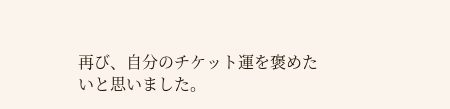再び、自分のチケット運を褒めたいと思いました。